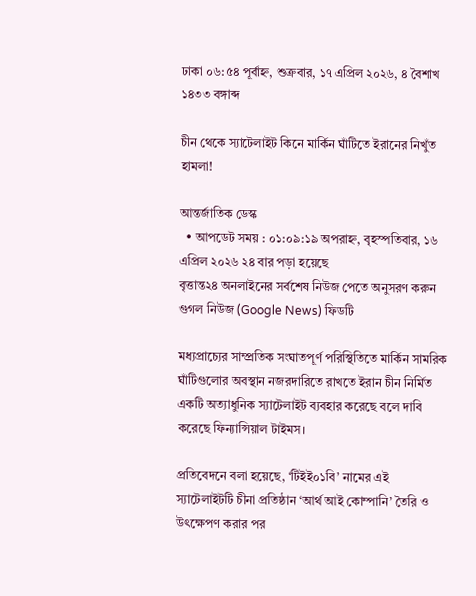ঢাকা ০৬:৫৪ পূর্বাহ্ন, শুক্রবার, ১৭ এপ্রিল ২০২৬, ৪ বৈশাখ ১৪৩৩ বঙ্গাব্দ

চীন থেকে স্যাটেলাইট কিনে মার্কিন ঘাঁটিতে ইরানের নিখুঁত হামলা!

আন্তর্জাতিক ডেস্ক
  • আপডেট সময় : ০১:০৯:১৯ অপরাহ্ন, বৃহস্পতিবার, ১৬ এপ্রিল ২০২৬ ২৪ বার পড়া হয়েছে
বৃত্তান্ত২৪ অনলাইনের সর্বশেষ নিউজ পেতে অনুসরণ করুন গুগল নিউজ (Google News) ফিডটি

মধ্যপ্রাচ্যের সাম্প্রতিক সংঘাতপূর্ণ পরিস্থিতিতে মার্কিন সামরিক ঘাঁটিগুলোর অবস্থান নজরদারিতে রাখতে ইরান চীন নির্মিত একটি অত্যাধুনিক স্যাটেলাইট ব্যবহার করেছে বলে দাবি করেছে ফিন্যান্সিয়াল টাইমস।

প্রতিবেদনে বলা হয়েছে, ‘টিইই০১বি’ নামের এই স্যাটেলাইটটি চীনা প্রতিষ্ঠান ‘আর্থ আই কোম্পানি’ তৈরি ও উৎক্ষেপণ করার পর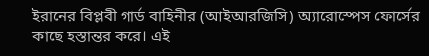ইরানের বিপ্লবী গার্ড বাহিনীর (আইআরজিসি) অ্যারোস্পেস ফোর্সের কাছে হস্তান্তর করে। এই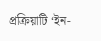প্রক্রিয়াটি ‘ইন-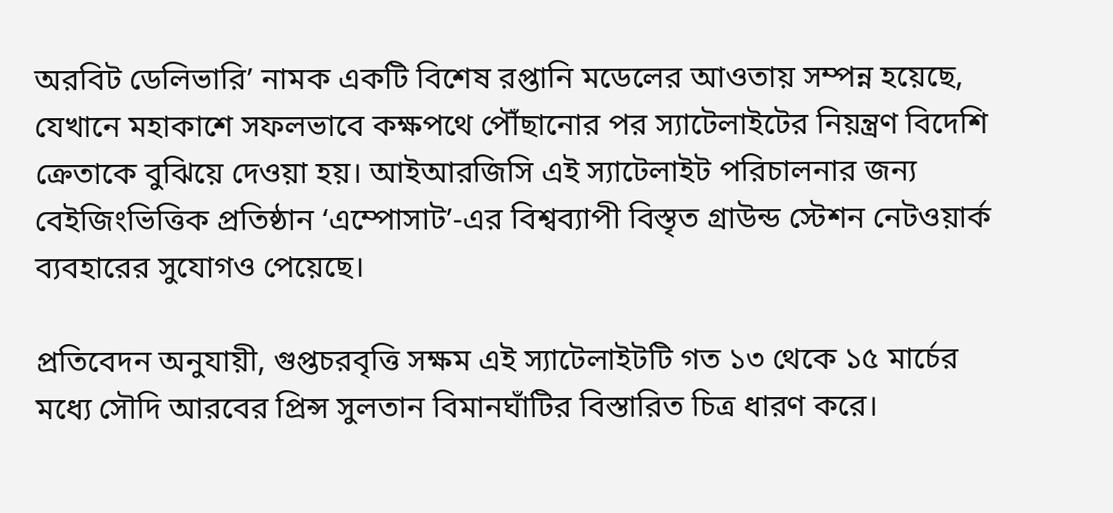অরবিট ডেলিভারি’ নামক একটি বিশেষ রপ্তানি মডেলের আওতায় সম্পন্ন হয়েছে, যেখানে মহাকাশে সফলভাবে কক্ষপথে পৌঁছানোর পর স্যাটেলাইটের নিয়ন্ত্রণ বিদেশি ক্রেতাকে বুঝিয়ে দেওয়া হয়। আইআরজিসি এই স্যাটেলাইট পরিচালনার জন্য বেইজিংভিত্তিক প্রতিষ্ঠান ‘এম্পোসাট’-এর বিশ্বব্যাপী বিস্তৃত গ্রাউন্ড স্টেশন নেটওয়ার্ক ব্যবহারের সুযোগও পেয়েছে।

প্রতিবেদন অনুযায়ী, গুপ্তচরবৃত্তি সক্ষম এই স্যাটেলাইটটি গত ১৩ থেকে ১৫ মার্চের মধ্যে সৌদি আরবের প্রিন্স সুলতান বিমানঘাঁটির বিস্তারিত চিত্র ধারণ করে।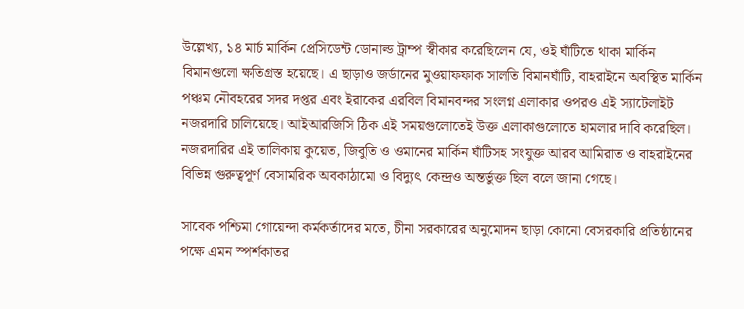উল্লেখ্য, ১৪ মার্চ মার্কিন প্রেসিডেন্ট ডোনাল্ড ট্রাম্প স্বীকার করেছিলেন যে, ওই ঘাঁটিতে থাকা মার্কিন বিমানগুলো ক্ষতিগ্রস্ত হয়েছে। এ ছাড়াও জর্ডানের মুওয়াফফাক সালতি বিমানঘাঁটি, বাহরাইনে অবস্থিত মার্কিন পঞ্চম নৌবহরের সদর দপ্তর এবং ইরাকের এরবিল বিমানবন্দর সংলগ্ন এলাকার ওপরও এই স্যাটেলাইট নজরদারি চালিয়েছে। আইআরজিসি ঠিক এই সময়গুলোতেই উক্ত এলাকাগুলোতে হামলার দাবি করেছিল। নজরদারির এই তালিকায় কুয়েত, জিবুতি ও ওমানের মার্কিন ঘাঁটিসহ সংযুক্ত আরব আমিরাত ও বাহরাইনের বিভিন্ন গুরুত্বপূর্ণ বেসামরিক অবকাঠামো ও বিদ্যুৎ কেন্দ্রও অন্তর্ভুক্ত ছিল বলে জানা গেছে।

সাবেক পশ্চিমা গোয়েন্দা কর্মকর্তাদের মতে, চীনা সরকারের অনুমোদন ছাড়া কোনো বেসরকারি প্রতিষ্ঠানের পক্ষে এমন স্পর্শকাতর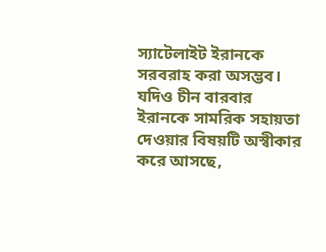স্যাটেলাইট ইরানকে সরবরাহ করা অসম্ভব। যদিও চীন বারবার ইরানকে সামরিক সহায়তা দেওয়ার বিষয়টি অস্বীকার করে আসছে,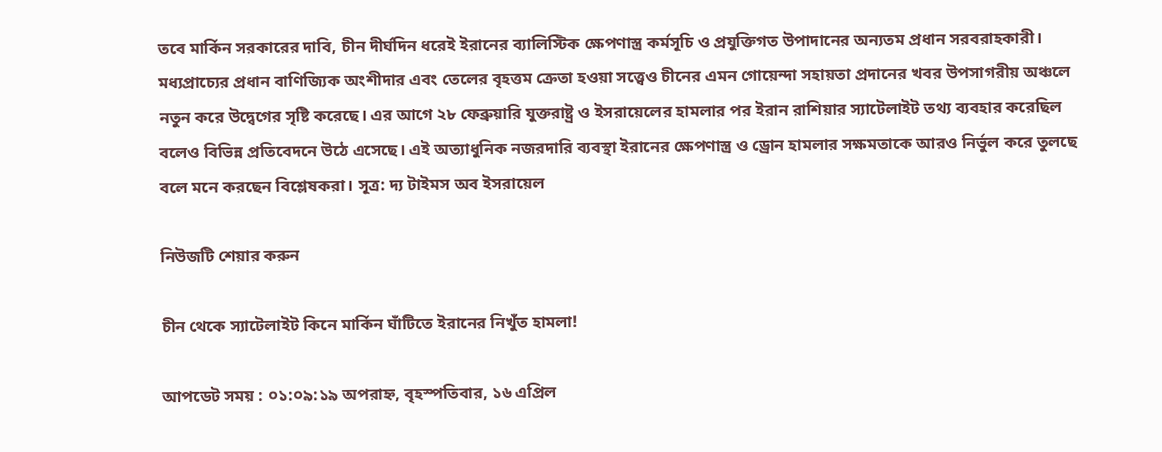তবে মার্কিন সরকারের দাবি, চীন দীর্ঘদিন ধরেই ইরানের ব্যালিস্টিক ক্ষেপণাস্ত্র কর্মসূচি ও প্রযুক্তিগত উপাদানের অন্যতম প্রধান সরবরাহকারী। মধ্যপ্রাচ্যের প্রধান বাণিজ্যিক অংশীদার এবং তেলের বৃহত্তম ক্রেতা হওয়া সত্ত্বেও চীনের এমন গোয়েন্দা সহায়তা প্রদানের খবর উপসাগরীয় অঞ্চলে নতুন করে উদ্বেগের সৃষ্টি করেছে। এর আগে ২৮ ফেব্রুয়ারি যুক্তরাষ্ট্র ও ইসরায়েলের হামলার পর ইরান রাশিয়ার স্যাটেলাইট তথ্য ব্যবহার করেছিল বলেও বিভিন্ন প্রতিবেদনে উঠে এসেছে। এই অত্যাধুনিক নজরদারি ব্যবস্থা ইরানের ক্ষেপণাস্ত্র ও ড্রোন হামলার সক্ষমতাকে আরও নির্ভুল করে তুলছে বলে মনে করছেন বিশ্লেষকরা। সূত্র: দ্য টাইমস অব ইসরায়েল

নিউজটি শেয়ার করুন

চীন থেকে স্যাটেলাইট কিনে মার্কিন ঘাঁটিতে ইরানের নিখুঁত হামলা!

আপডেট সময় : ০১:০৯:১৯ অপরাহ্ন, বৃহস্পতিবার, ১৬ এপ্রিল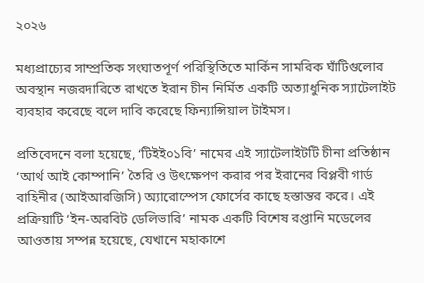২০২৬

মধ্যপ্রাচ্যের সাম্প্রতিক সংঘাতপূর্ণ পরিস্থিতিতে মার্কিন সামরিক ঘাঁটিগুলোর অবস্থান নজরদারিতে রাখতে ইরান চীন নির্মিত একটি অত্যাধুনিক স্যাটেলাইট ব্যবহার করেছে বলে দাবি করেছে ফিন্যান্সিয়াল টাইমস।

প্রতিবেদনে বলা হয়েছে, ‘টিইই০১বি’ নামের এই স্যাটেলাইটটি চীনা প্রতিষ্ঠান ‘আর্থ আই কোম্পানি’ তৈরি ও উৎক্ষেপণ করার পর ইরানের বিপ্লবী গার্ড বাহিনীর (আইআরজিসি) অ্যারোস্পেস ফোর্সের কাছে হস্তান্তর করে। এই প্রক্রিয়াটি ‘ইন-অরবিট ডেলিভারি’ নামক একটি বিশেষ রপ্তানি মডেলের আওতায় সম্পন্ন হয়েছে, যেখানে মহাকাশে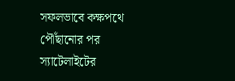সফলভাবে কক্ষপথে পৌঁছানোর পর স্যাটেলাইটের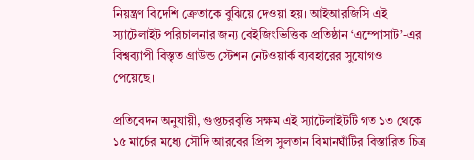নিয়ন্ত্রণ বিদেশি ক্রেতাকে বুঝিয়ে দেওয়া হয়। আইআরজিসি এই স্যাটেলাইট পরিচালনার জন্য বেইজিংভিত্তিক প্রতিষ্ঠান ‘এম্পোসাট’-এর বিশ্বব্যাপী বিস্তৃত গ্রাউন্ড স্টেশন নেটওয়ার্ক ব্যবহারের সুযোগও পেয়েছে।

প্রতিবেদন অনুযায়ী, গুপ্তচরবৃত্তি সক্ষম এই স্যাটেলাইটটি গত ১৩ থেকে ১৫ মার্চের মধ্যে সৌদি আরবের প্রিন্স সুলতান বিমানঘাঁটির বিস্তারিত চিত্র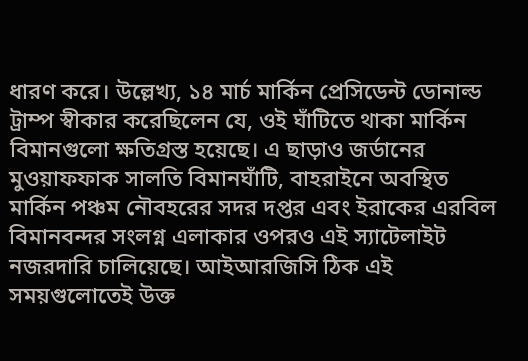ধারণ করে। উল্লেখ্য, ১৪ মার্চ মার্কিন প্রেসিডেন্ট ডোনাল্ড ট্রাম্প স্বীকার করেছিলেন যে, ওই ঘাঁটিতে থাকা মার্কিন বিমানগুলো ক্ষতিগ্রস্ত হয়েছে। এ ছাড়াও জর্ডানের মুওয়াফফাক সালতি বিমানঘাঁটি, বাহরাইনে অবস্থিত মার্কিন পঞ্চম নৌবহরের সদর দপ্তর এবং ইরাকের এরবিল বিমানবন্দর সংলগ্ন এলাকার ওপরও এই স্যাটেলাইট নজরদারি চালিয়েছে। আইআরজিসি ঠিক এই সময়গুলোতেই উক্ত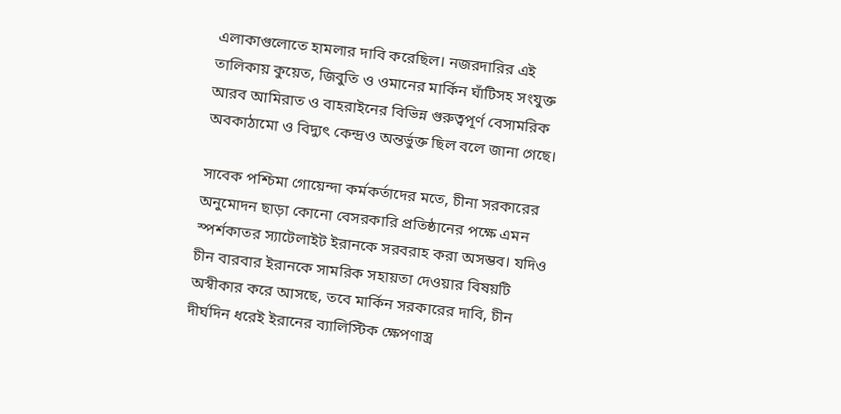এলাকাগুলোতে হামলার দাবি করেছিল। নজরদারির এই তালিকায় কুয়েত, জিবুতি ও ওমানের মার্কিন ঘাঁটিসহ সংযুক্ত আরব আমিরাত ও বাহরাইনের বিভিন্ন গুরুত্বপূর্ণ বেসামরিক অবকাঠামো ও বিদ্যুৎ কেন্দ্রও অন্তর্ভুক্ত ছিল বলে জানা গেছে।

সাবেক পশ্চিমা গোয়েন্দা কর্মকর্তাদের মতে, চীনা সরকারের অনুমোদন ছাড়া কোনো বেসরকারি প্রতিষ্ঠানের পক্ষে এমন স্পর্শকাতর স্যাটেলাইট ইরানকে সরবরাহ করা অসম্ভব। যদিও চীন বারবার ইরানকে সামরিক সহায়তা দেওয়ার বিষয়টি অস্বীকার করে আসছে, তবে মার্কিন সরকারের দাবি, চীন দীর্ঘদিন ধরেই ইরানের ব্যালিস্টিক ক্ষেপণাস্ত্র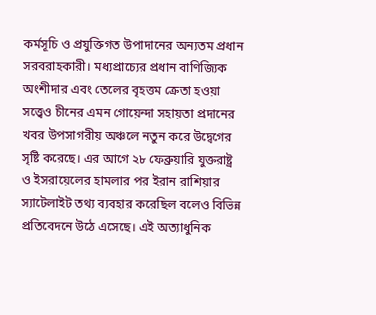কর্মসূচি ও প্রযুক্তিগত উপাদানের অন্যতম প্রধান সরবরাহকারী। মধ্যপ্রাচ্যের প্রধান বাণিজ্যিক অংশীদার এবং তেলের বৃহত্তম ক্রেতা হওয়া সত্ত্বেও চীনের এমন গোয়েন্দা সহায়তা প্রদানের খবর উপসাগরীয় অঞ্চলে নতুন করে উদ্বেগের সৃষ্টি করেছে। এর আগে ২৮ ফেব্রুয়ারি যুক্তরাষ্ট্র ও ইসরায়েলের হামলার পর ইরান রাশিয়ার স্যাটেলাইট তথ্য ব্যবহার করেছিল বলেও বিভিন্ন প্রতিবেদনে উঠে এসেছে। এই অত্যাধুনিক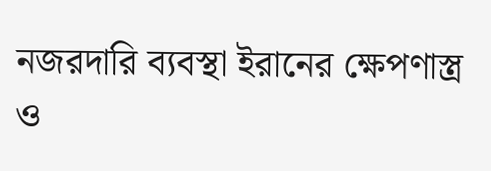নজরদারি ব্যবস্থা ইরানের ক্ষেপণাস্ত্র ও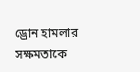ড্রোন হামলার সক্ষমতাকে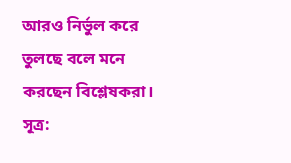আরও নির্ভুল করে তুলছে বলে মনে করছেন বিশ্লেষকরা। সূত্র: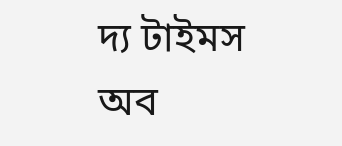দ্য টাইমস অব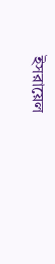ইসরায়েল